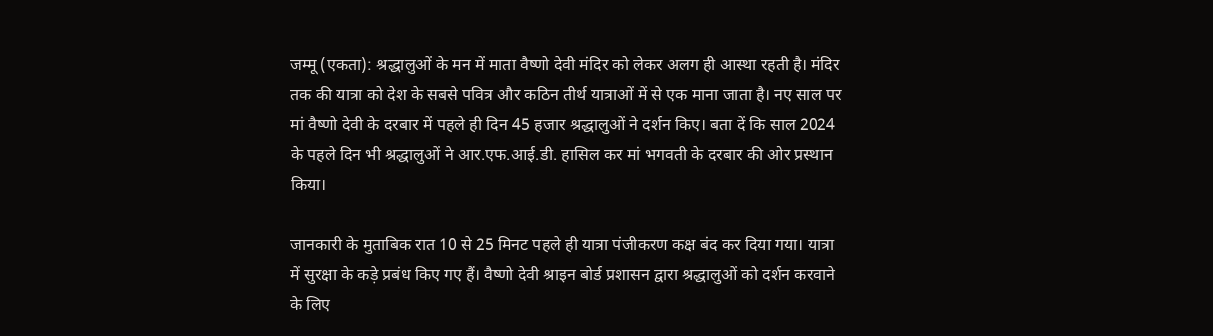जम्मू (एकता): श्रद्धालुओं के मन में माता वैष्णो देवी मंदिर को लेकर अलग ही आस्था रहती है। मंदिर तक की यात्रा को देश के सबसे पवित्र और कठिन तीर्थ यात्राओं में से एक माना जाता है। नए साल पर मां वैष्णो देवी के दरबार में पहले ही दिन 45 हजार श्रद्धालुओं ने दर्शन किए। बता दें कि साल 2024 के पहले दिन भी श्रद्धालुओं ने आर.एफ.आई.डी. हासिल कर मां भगवती के दरबार की ओर प्रस्थान किया।

जानकारी के मुताबिक रात 10 से 25 मिनट पहले ही यात्रा पंजीकरण कक्ष बंद कर दिया गया। यात्रा में सुरक्षा के कड़े प्रबंध किए गए हैं। वैष्णो देवी श्राइन बोर्ड प्रशासन द्वारा श्रद्धालुओं को दर्शन करवाने के लिए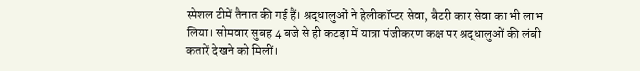स्पेशल टीमें तैनात की गई हैं। श्रद्धालुओं ने हेलीकॉप्टर सेवा, बैटरी कार सेवा का भी लाभ लिया। सोमवार सुबह 4 बजे से ही कटड़ा में यात्रा पंजीकरण कक्ष पर श्रद्धालुओं की लंबी कतारें देखने को मिलीं।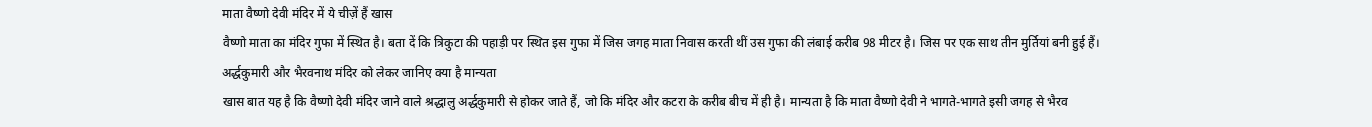माता वैष्णो देवी मंदिर में ये चीज़ें हैं खास
वैष्णो माता का मंदिर गुफा में स्थित है। बता दें कि त्रिकुटा की पहाड़ी पर स्थित इस गुफा में जिस जगह माता निवास करती थीं उस गुफा की लंबाई करीब 98 मीटर है। जिस पर एक साथ तीन मुर्तियां बनी हुई हैं।
अर्द्धकुमारी और भैरवनाथ मंदिर को लेकर जानिए क्या है मान्यता
खास बात यह है कि वैष्णो देवी मंदिर जाने वाले श्रद्धालु अर्द्धकुमारी से होकर जाते हैं, जो कि मंदिर और कटरा के करीब बीच में ही है। मान्यता है कि माता वैष्णो देवी ने भागते-भागते इसी जगह से भैरव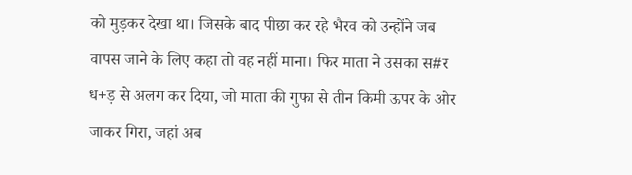को मुड़कर देखा था। जिसके बाद पीछा कर रहे भैरव को उन्होंने जब वापस जाने के लिए कहा तो वह नहीं माना। फिर माता ने उसका स#र ध+ड़ से अलग कर दिया, जो माता की गुफा से तीन किमी ऊपर के ओर जाकर गिरा, जहां अब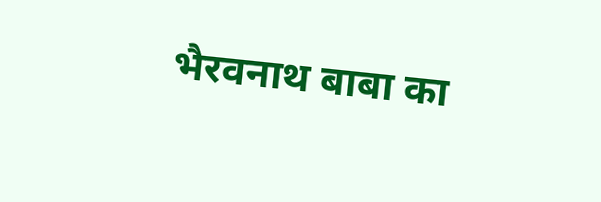भैरवनाथ बाबा का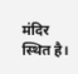मंदिर स्थित है।